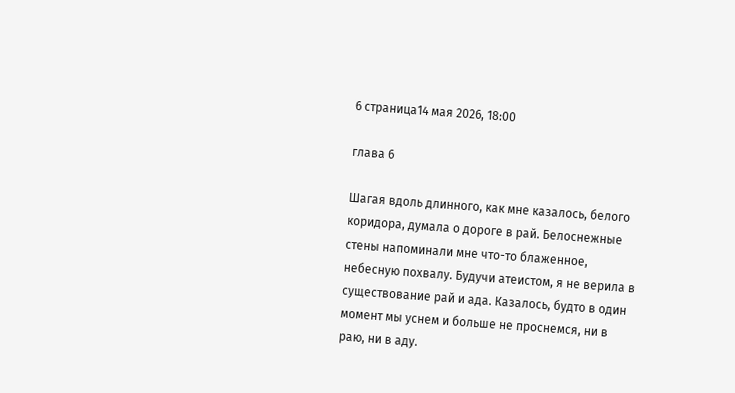6 страница14 мая 2026, 18:00

глава 6

Шагая вдоль длинного, как мне казалось, белого коридора, думала о дороге в рай. Белоснежные стены напоминали мне что-то блаженное, небесную похвалу. Будучи атеистом, я не верила в существование рай и ада. Казалось, будто в один момент мы уснем и больше не проснемся, ни в раю, ни в аду.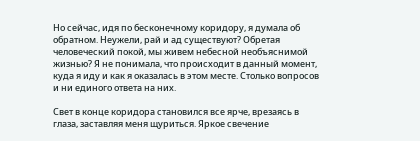Но сейчас, идя по бесконечному коридору, я думала об обратном. Неужели, рай и ад существуют? Обретая человеческий покой, мы живем небесной необъяснимой жизнью? Я не понимала, что происходит в данный момент, куда я иду и как я оказалась в этом месте. Столько вопросов и ни единого ответа на них.

Свет в конце коридора становился все ярче, врезаясь в глаза, заставляя меня щуриться. Яркое свечение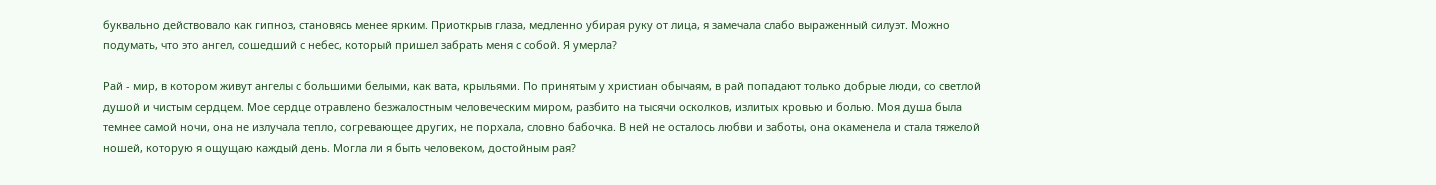буквально действовало как гипноз, становясь менее ярким. Приоткрыв глаза, медленно убирая руку от лица, я замечала слабо выраженный силуэт. Можно подумать, что это ангел, сошедший с небес, который пришел забрать меня с собой. Я умерла?

Рай - мир, в котором живут ангелы с большими белыми, как вата, крыльями. По принятым у христиан обычаям, в рай попадают только добрые люди, со светлой душой и чистым сердцем. Мое сердце отравлено безжалостным человеческим миром, разбито на тысячи осколков, излитых кровью и болью. Моя душа была темнее самой ночи, она не излучала тепло, согревающее других, не порхала, словно бабочка. В ней не осталось любви и заботы, она окаменела и стала тяжелой ношей, которую я ощущаю каждый день. Могла ли я быть человеком, достойным рая?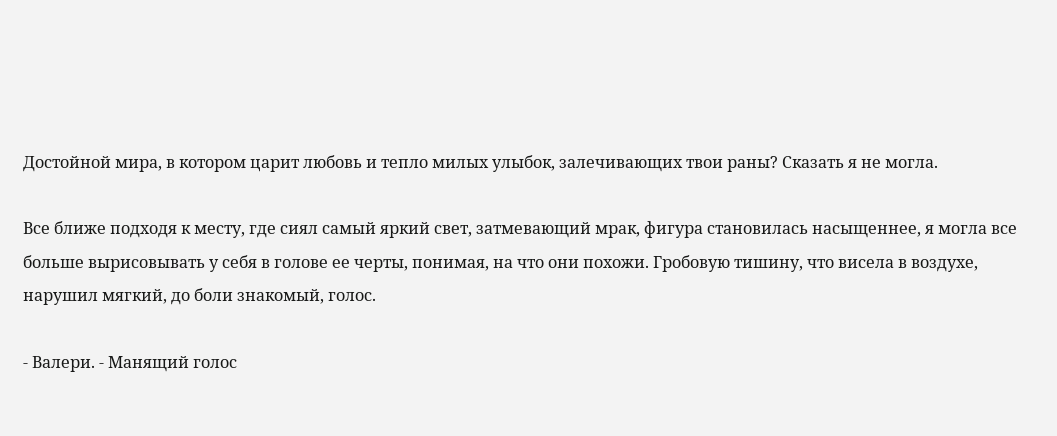Достойной мира, в котором царит любовь и тепло милых улыбок, залечивающих твои раны? Сказать я не могла.

Все ближе подходя к месту, где сиял самый яркий свет, затмевающий мрак, фигура становилась насыщеннее, я могла все больше вырисовывать у себя в голове ее черты, понимая, на что они похожи. Гробовую тишину, что висела в воздухе, нарушил мягкий, до боли знакомый, голос.

- Валери. - Манящий голос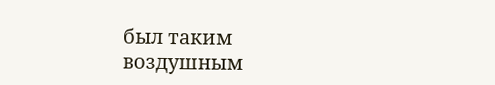был таким воздушным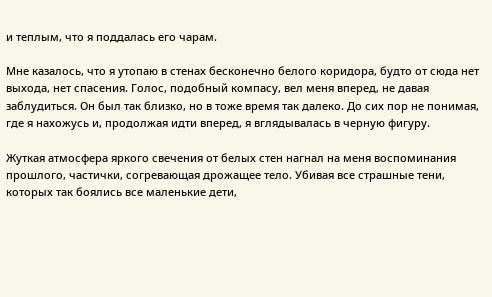и теплым, что я поддалась его чарам.

Мне казалось, что я утопаю в стенах бесконечно белого коридора, будто от сюда нет выхода, нет спасения. Голос, подобный компасу, вел меня вперед, не давая заблудиться. Он был так близко, но в тоже время так далеко. До сих пор не понимая, где я нахожусь и, продолжая идти вперед, я вглядывалась в черную фигуру.

Жуткая атмосфера яркого свечения от белых стен нагнал на меня воспоминания прошлого, частички, согревающая дрожащее тело. Убивая все страшные тени, которых так боялись все маленькие дети,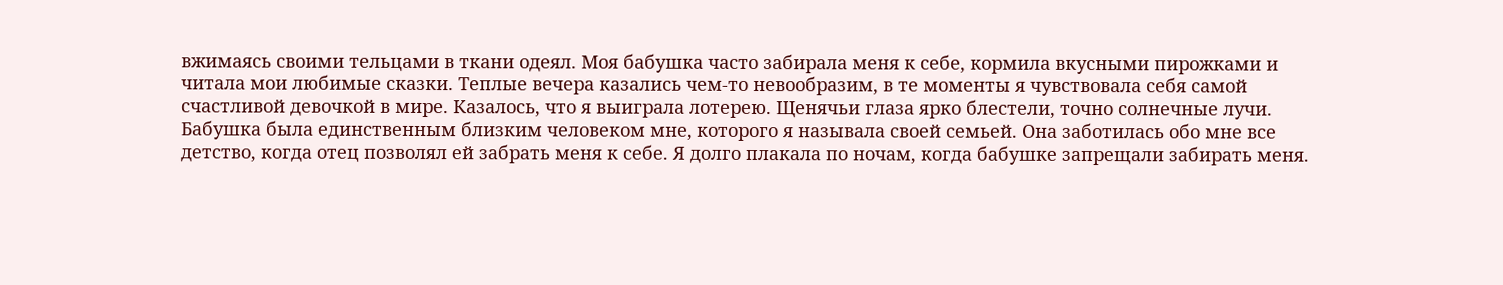вжимаясь своими тельцами в ткани одеял. Моя бабушка часто забирала меня к себе, кормила вкусными пирожками и читала мои любимые сказки. Теплые вечера казались чем-то невообразим, в те моменты я чувствовала себя самой счастливой девочкой в мире. Казалось, что я выиграла лотерею. Щенячьи глаза ярко блестели, точно солнечные лучи. Бабушка была единственным близким человеком мне, которого я называла своей семьей. Она заботилась обо мне все детство, когда отец позволял ей забрать меня к себе. Я долго плакала по ночам, когда бабушке запрещали забирать меня.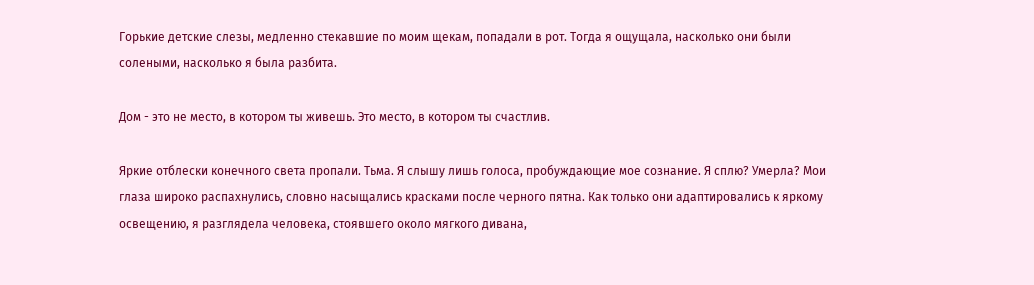Горькие детские слезы, медленно стекавшие по моим щекам, попадали в рот. Тогда я ощущала, насколько они были солеными, насколько я была разбита.

Дом - это не место, в котором ты живешь. Это место, в котором ты счастлив.

Яркие отблески конечного света пропали. Тьма. Я слышу лишь голоса, пробуждающие мое сознание. Я сплю? Умерла? Мои глаза широко распахнулись, словно насыщались красками после черного пятна. Как только они адаптировались к яркому освещению, я разглядела человека, стоявшего около мягкого дивана,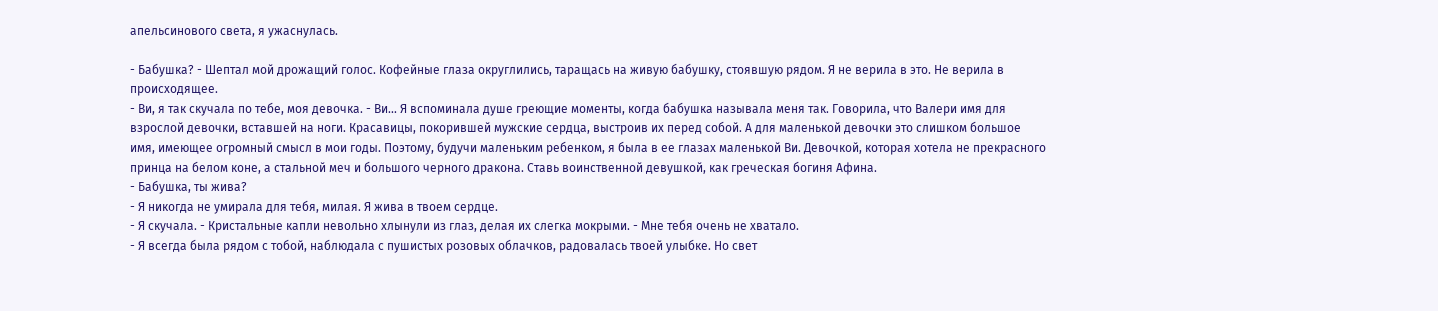апельсинового света, я ужаснулась.

- Бабушка? - Шептал мой дрожащий голос. Кофейные глаза округлились, таращась на живую бабушку, стоявшую рядом. Я не верила в это. Не верила в происходящее.
- Ви, я так скучала по тебе, моя девочка. - Ви... Я вспоминала душе греющие моменты, когда бабушка называла меня так. Говорила, что Валери имя для взрослой девочки, вставшей на ноги. Красавицы, покорившей мужские сердца, выстроив их перед собой. А для маленькой девочки это слишком большое имя, имеющее огромный смысл в мои годы. Поэтому, будучи маленьким ребенком, я была в ее глазах маленькой Ви. Девочкой, которая хотела не прекрасного принца на белом коне, а стальной меч и большого черного дракона. Ставь воинственной девушкой, как греческая богиня Афина.
- Бабушка, ты жива?
- Я никогда не умирала для тебя, милая. Я жива в твоем сердце.
- Я скучала. - Кристальные капли невольно хлынули из глаз, делая их слегка мокрыми. - Мне тебя очень не хватало.
- Я всегда была рядом с тобой, наблюдала с пушистых розовых облачков, радовалась твоей улыбке. Но свет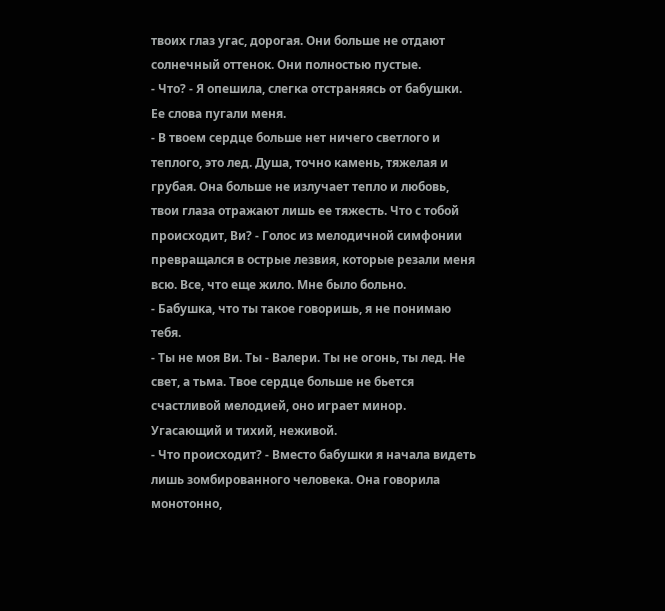твоих глаз угас, дорогая. Они больше не отдают солнечный оттенок. Они полностью пустые.
- Что? - Я опешила, слегка отстраняясь от бабушки. Ее слова пугали меня.
- В твоем сердце больше нет ничего светлого и теплого, это лед. Душа, точно камень, тяжелая и грубая. Она больше не излучает тепло и любовь, твои глаза отражают лишь ее тяжесть. Что с тобой происходит, Ви? - Голос из мелодичной симфонии превращался в острые лезвия, которые резали меня всю. Все, что еще жило. Мне было больно.
- Бабушка, что ты такое говоришь, я не понимаю тебя.
- Ты не моя Ви. Ты - Валери. Ты не огонь, ты лед. Не свет, а тьма. Твое сердце больше не бьется счастливой мелодией, оно играет минор. Угасающий и тихий, неживой.
- Что происходит? - Вместо бабушки я начала видеть лишь зомбированного человека. Она говорила монотонно,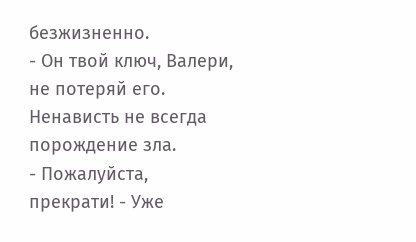безжизненно.
- Он твой ключ, Валери, не потеряй его. Ненависть не всегда порождение зла.
- Пожалуйста, прекрати! - Уже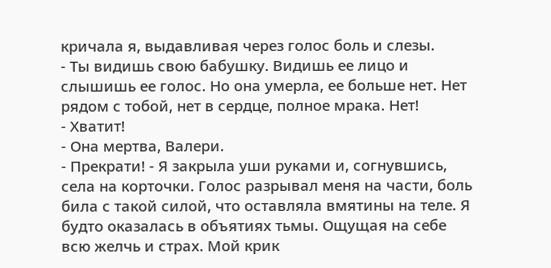кричала я, выдавливая через голос боль и слезы.
- Ты видишь свою бабушку. Видишь ее лицо и слышишь ее голос. Но она умерла, ее больше нет. Нет рядом с тобой, нет в сердце, полное мрака. Нет!
- Хватит!
- Она мертва, Валери.
- Прекрати! - Я закрыла уши руками и, согнувшись, села на корточки. Голос разрывал меня на части, боль била с такой силой, что оставляла вмятины на теле. Я будто оказалась в объятиях тьмы. Ощущая на себе всю желчь и страх. Мой крик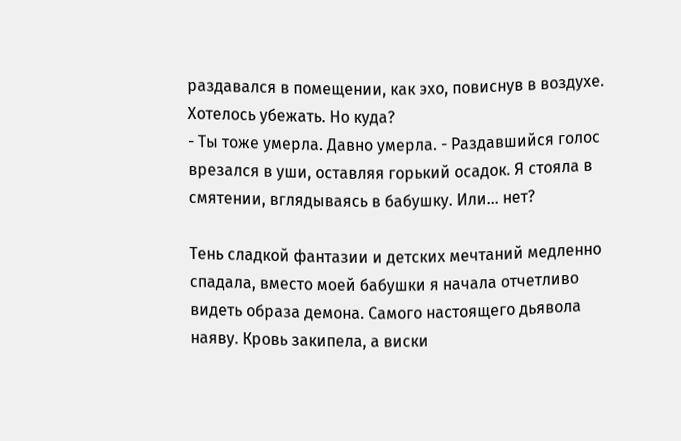раздавался в помещении, как эхо, повиснув в воздухе. Хотелось убежать. Но куда?
- Ты тоже умерла. Давно умерла. - Раздавшийся голос врезался в уши, оставляя горький осадок. Я стояла в смятении, вглядываясь в бабушку. Или... нет?

Тень сладкой фантазии и детских мечтаний медленно спадала, вместо моей бабушки я начала отчетливо видеть образа демона. Самого настоящего дьявола наяву. Кровь закипела, а виски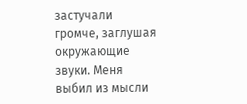застучали громче, заглушая окружающие звуки. Меня выбил из мысли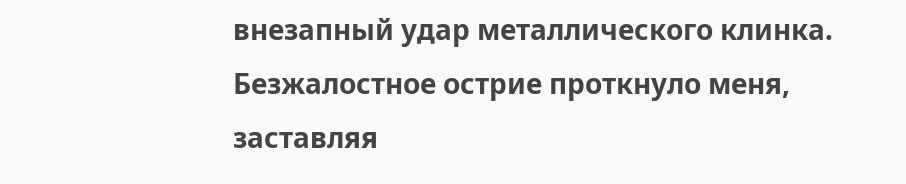внезапный удар металлического клинка. Безжалостное острие проткнуло меня, заставляя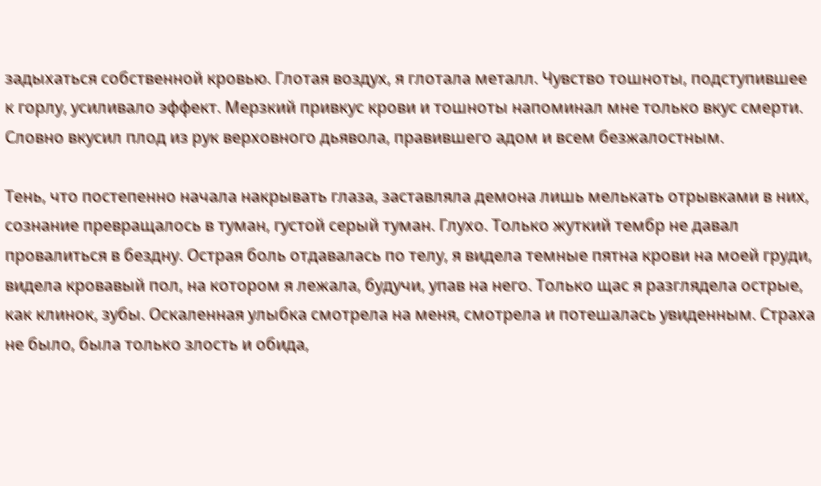задыхаться собственной кровью. Глотая воздух, я глотала металл. Чувство тошноты, подступившее к горлу, усиливало эффект. Мерзкий привкус крови и тошноты напоминал мне только вкус смерти. Словно вкусил плод из рук верховного дьявола, правившего адом и всем безжалостным.

Тень, что постепенно начала накрывать глаза, заставляла демона лишь мелькать отрывками в них, сознание превращалось в туман, густой серый туман. Глухо. Только жуткий тембр не давал провалиться в бездну. Острая боль отдавалась по телу, я видела темные пятна крови на моей груди, видела кровавый пол, на котором я лежала, будучи, упав на него. Только щас я разглядела острые, как клинок, зубы. Оскаленная улыбка смотрела на меня, смотрела и потешалась увиденным. Страха не было, была только злость и обида,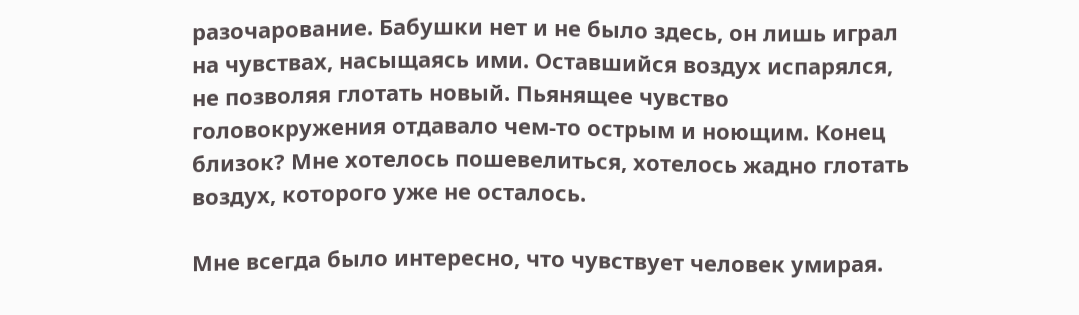разочарование. Бабушки нет и не было здесь, он лишь играл на чувствах, насыщаясь ими. Оставшийся воздух испарялся, не позволяя глотать новый. Пьянящее чувство головокружения отдавало чем-то острым и ноющим. Конец близок? Мне хотелось пошевелиться, хотелось жадно глотать воздух, которого уже не осталось.

Мне всегда было интересно, что чувствует человек умирая.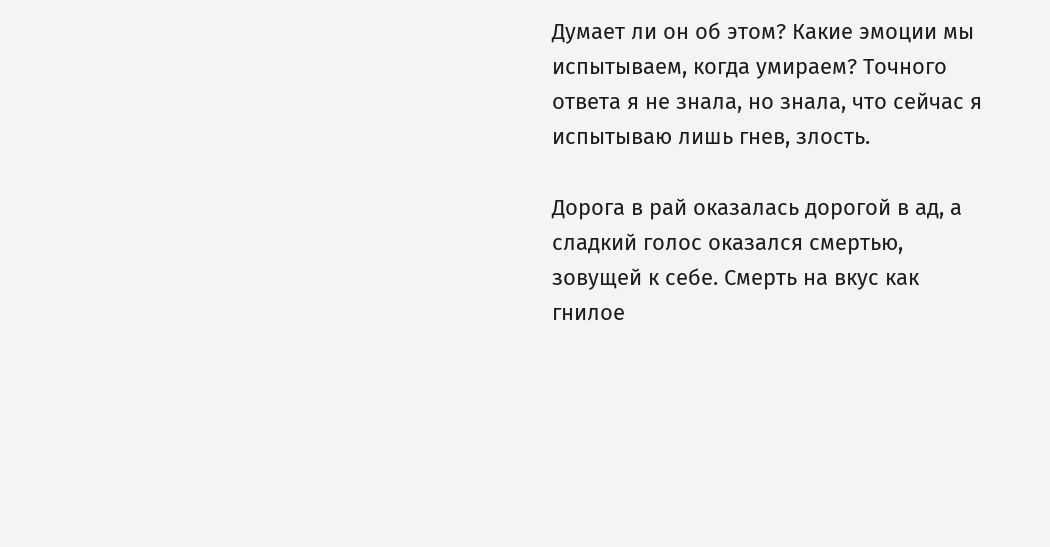Думает ли он об этом? Какие эмоции мы испытываем, когда умираем? Точного ответа я не знала, но знала, что сейчас я испытываю лишь гнев, злость.

Дорога в рай оказалась дорогой в ад, а сладкий голос оказался смертью, зовущей к себе. Смерть на вкус как гнилое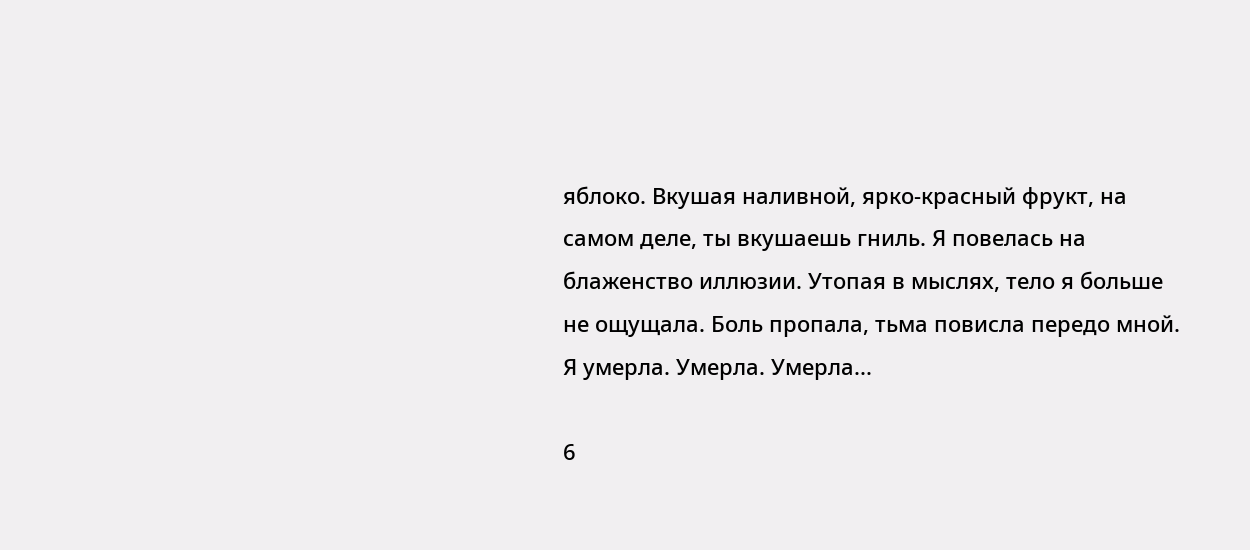яблоко. Вкушая наливной, ярко-красный фрукт, на самом деле, ты вкушаешь гниль. Я повелась на блаженство иллюзии. Утопая в мыслях, тело я больше не ощущала. Боль пропала, тьма повисла передо мной. Я умерла. Умерла. Умерла...

6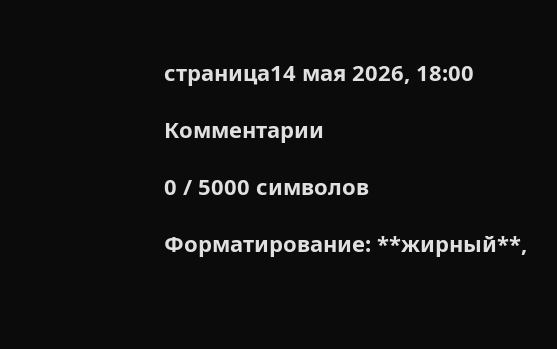страница14 мая 2026, 18:00

Комментарии

0 / 5000 символов

Форматирование: **жирный**,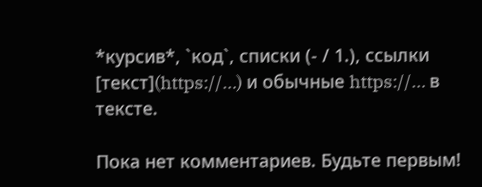*курсив*, `код`, списки (- / 1.), ссылки [текст](https://…) и обычные https://… в тексте.

Пока нет комментариев. Будьте первым!